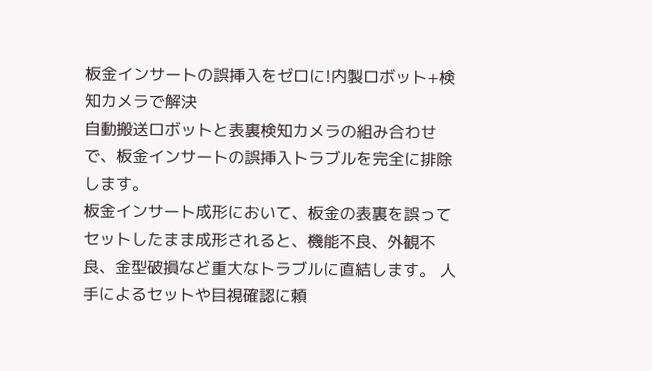板金インサートの誤挿入をゼロに!内製ロボット+検知カメラで解決
自動搬送ロボットと表裏検知カメラの組み合わせで、板金インサートの誤挿入トラブルを完全に排除します。
板金インサート成形において、板金の表裏を誤ってセットしたまま成形されると、機能不良、外観不良、金型破損など重大なトラブルに直結します。 人手によるセットや目視確認に頼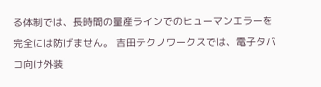る体制では、長時間の量産ラインでのヒューマンエラーを完全には防げません。 吉田テクノワークスでは、電子タバコ向け外装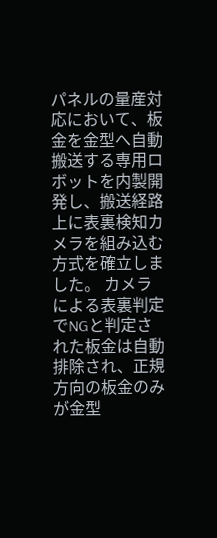パネルの量産対応において、板金を金型へ自動搬送する専用ロボットを内製開発し、搬送経路上に表裏検知カメラを組み込む方式を確立しました。 カメラによる表裏判定でNGと判定された板金は自動排除され、正規方向の板金のみが金型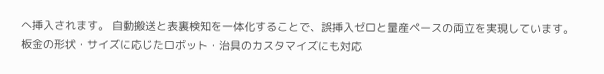へ挿入されます。 自動搬送と表裏検知を一体化することで、誤挿入ゼロと量産ペースの両立を実現しています。 板金の形状・サイズに応じたロボット・治具のカスタマイズにも対応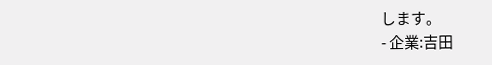します。
- 企業:吉田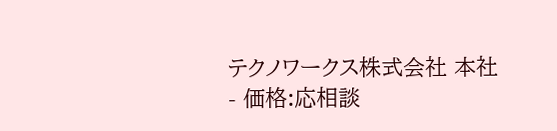テクノワークス株式会社 本社
- 価格:応相談